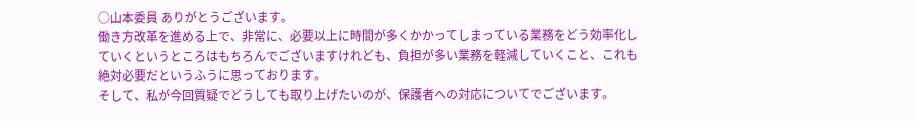○山本委員 ありがとうございます。
働き方改革を進める上で、非常に、必要以上に時間が多くかかってしまっている業務をどう効率化していくというところはもちろんでございますけれども、負担が多い業務を軽減していくこと、これも絶対必要だというふうに思っております。
そして、私が今回質疑でどうしても取り上げたいのが、保護者への対応についてでございます。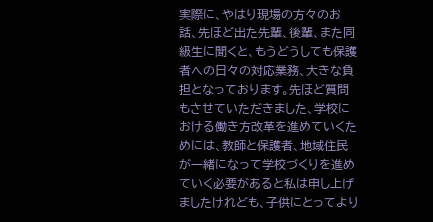実際に、やはり現場の方々のお話、先ほど出た先輩、後輩、また同級生に聞くと、もうどうしても保護者への日々の対応業務、大きな負担となっております。先ほど質問もさせていただきました、学校における働き方改革を進めていくためには、教師と保護者、地域住民が一緒になって学校づくりを進めていく必要があると私は申し上げましたけれども、子供にとってより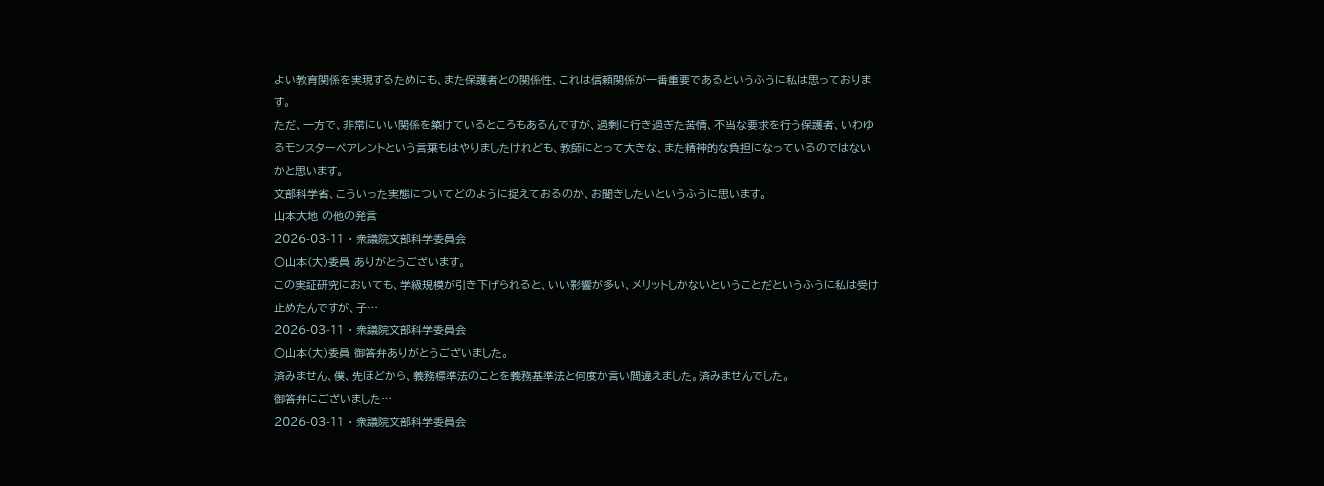よい教育関係を実現するためにも、また保護者との関係性、これは信頼関係が一番重要であるというふうに私は思っております。
ただ、一方で、非常にいい関係を築けているところもあるんですが、過剰に行き過ぎた苦情、不当な要求を行う保護者、いわゆるモンスターペアレントという言葉もはやりましたけれども、教師にとって大きな、また精神的な負担になっているのではないかと思います。
文部科学省、こういった実態についてどのように捉えておるのか、お聞きしたいというふうに思います。
山本大地 の他の発言
2026-03-11 · 衆議院文部科学委員会
○山本(大)委員 ありがとうございます。
この実証研究においても、学級規模が引き下げられると、いい影響が多い、メリットしかないということだというふうに私は受け止めたんですが、子…
2026-03-11 · 衆議院文部科学委員会
○山本(大)委員 御答弁ありがとうございました。
済みません、僕、先ほどから、義務標準法のことを義務基準法と何度か言い間違えました。済みませんでした。
御答弁にございました…
2026-03-11 · 衆議院文部科学委員会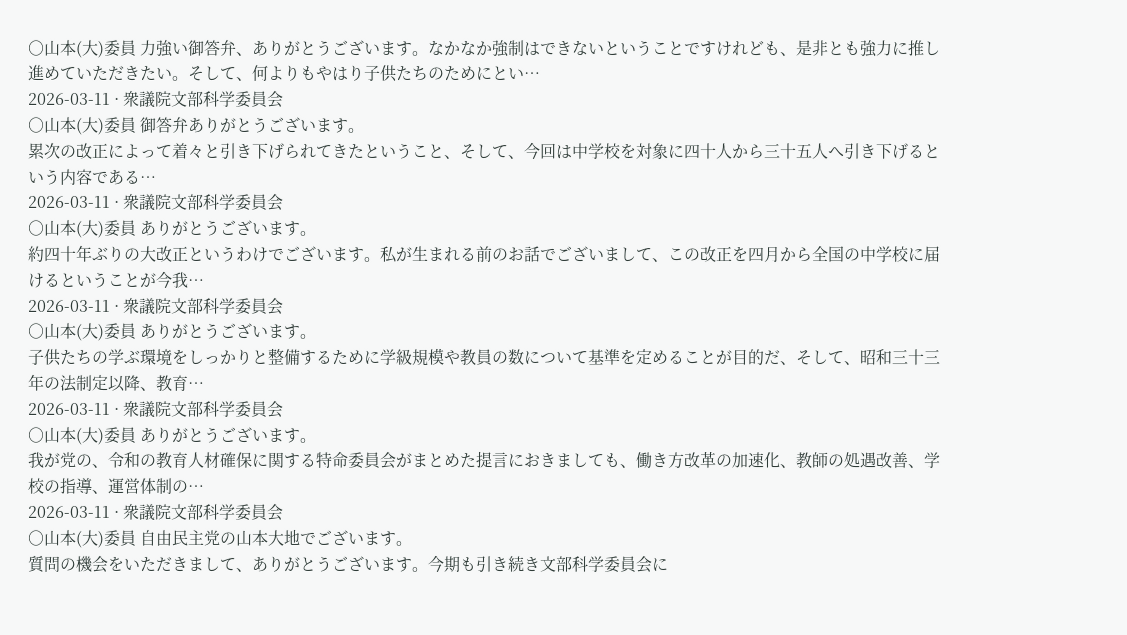○山本(大)委員 力強い御答弁、ありがとうございます。なかなか強制はできないということですけれども、是非とも強力に推し進めていただきたい。そして、何よりもやはり子供たちのためにとい…
2026-03-11 · 衆議院文部科学委員会
○山本(大)委員 御答弁ありがとうございます。
累次の改正によって着々と引き下げられてきたということ、そして、今回は中学校を対象に四十人から三十五人へ引き下げるという内容である…
2026-03-11 · 衆議院文部科学委員会
○山本(大)委員 ありがとうございます。
約四十年ぶりの大改正というわけでございます。私が生まれる前のお話でございまして、この改正を四月から全国の中学校に届けるということが今我…
2026-03-11 · 衆議院文部科学委員会
○山本(大)委員 ありがとうございます。
子供たちの学ぶ環境をしっかりと整備するために学級規模や教員の数について基準を定めることが目的だ、そして、昭和三十三年の法制定以降、教育…
2026-03-11 · 衆議院文部科学委員会
○山本(大)委員 ありがとうございます。
我が党の、令和の教育人材確保に関する特命委員会がまとめた提言におきましても、働き方改革の加速化、教師の処遇改善、学校の指導、運営体制の…
2026-03-11 · 衆議院文部科学委員会
○山本(大)委員 自由民主党の山本大地でございます。
質問の機会をいただきまして、ありがとうございます。今期も引き続き文部科学委員会に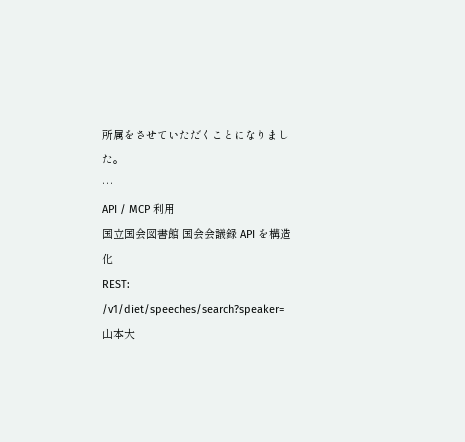所属をさせていただくことになりました。
…
API / MCP 利用
国立国会図書館 国会会議録 API を構造化
REST: /v1/diet/speeches/search?speaker=山本大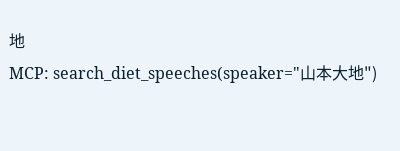地
MCP: search_diet_speeches(speaker="山本大地")